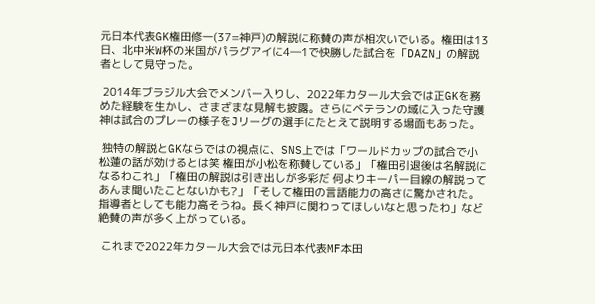元日本代表GK権田修一(37=神戸)の解説に称賛の声が相次いでいる。権田は13日、北中米W杯の米国がパラグアイに4―1で快勝した試合を「DAZN」の解説者として見守った。

 2014年ブラジル大会でメンバー入りし、2022年カタール大会では正GKを務めた経験を生かし、さまざまな見解も披露。さらにベテランの域に入った守護神は試合のプレーの様子をJリーグの選手にたとえて説明する場面もあった。

 独特の解説とGKならではの視点に、SNS上では「ワールドカップの試合で小松蓮の話が効けるとは笑 権田が小松を称賛している」「権田引退後は名解説になるわこれ」「権田の解説は引き出しが多彩だ 何よりキーパー目線の解説ってあんま聞いたことないかも?」「そして権田の言語能力の高さに驚かされた。指導者としても能力高そうね。長く神戸に関わってほしいなと思ったわ」など絶賛の声が多く上がっている。

 これまで2022年カタール大会では元日本代表MF本田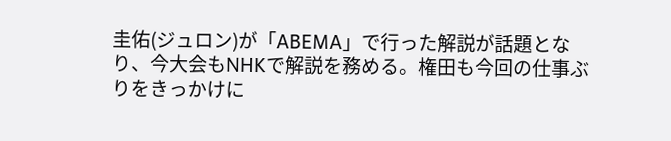圭佑(ジュロン)が「ABEMA」で行った解説が話題となり、今大会もNHKで解説を務める。権田も今回の仕事ぶりをきっかけに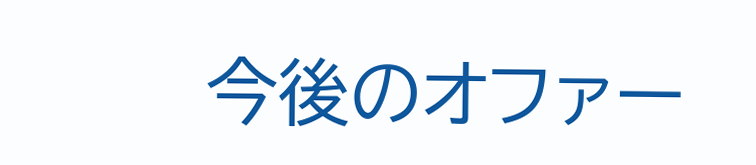今後のオファー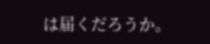は届くだろうか。